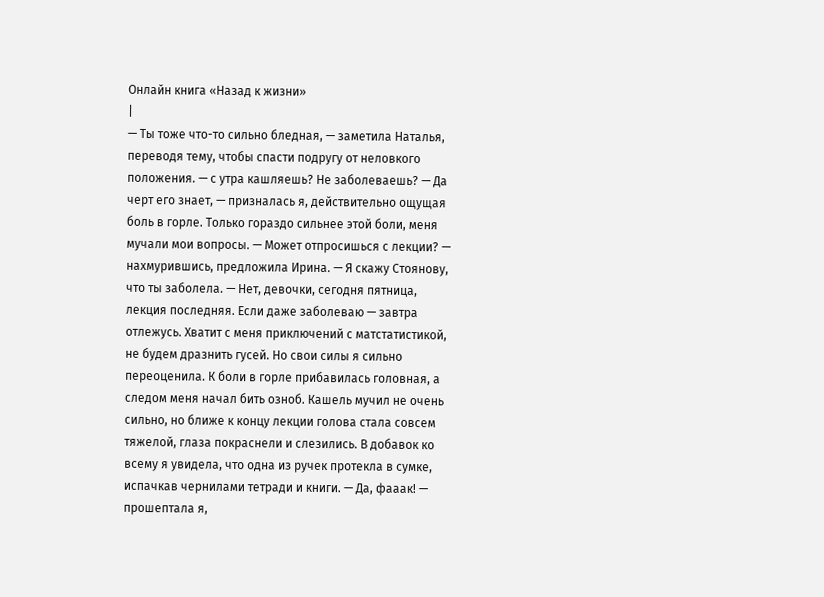Онлайн книга «Назад к жизни»
|
— Ты тоже что-то сильно бледная, — заметила Наталья, переводя тему, чтобы спасти подругу от неловкого положения. — с утра кашляешь? Не заболеваешь? — Да черт его знает, — призналась я, действительно ощущая боль в горле. Только гораздо сильнее этой боли, меня мучали мои вопросы. — Может отпросишься с лекции? — нахмурившись, предложила Ирина. — Я скажу Стоянову, что ты заболела. — Нет, девочки, сегодня пятница, лекция последняя. Если даже заболеваю — завтра отлежусь. Хватит с меня приключений с матстатистикой, не будем дразнить гусей. Но свои силы я сильно переоценила. К боли в горле прибавилась головная, а следом меня начал бить озноб. Кашель мучил не очень сильно, но ближе к концу лекции голова стала совсем тяжелой, глаза покраснели и слезились. В добавок ко всему я увидела, что одна из ручек протекла в сумке, испачкав чернилами тетради и книги. — Да, фааак! — прошептала я,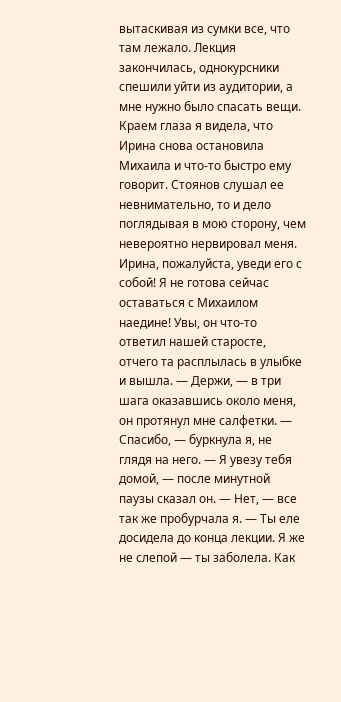вытаскивая из сумки все, что там лежало. Лекция закончилась, однокурсники спешили уйти из аудитории, а мне нужно было спасать вещи. Краем глаза я видела, что Ирина снова остановила Михаила и что-то быстро ему говорит. Стоянов слушал ее невнимательно, то и дело поглядывая в мою сторону, чем невероятно нервировал меня. Ирина, пожалуйста, уведи его с собой! Я не готова сейчас оставаться с Михаилом наедине! Увы, он что-то ответил нашей старосте, отчего та расплылась в улыбке и вышла. — Держи, — в три шага оказавшись около меня, он протянул мне салфетки. — Спасибо, — буркнула я, не глядя на него. — Я увезу тебя домой, — после минутной паузы сказал он. — Нет, — все так же пробурчала я. — Ты еле досидела до конца лекции. Я же не слепой — ты заболела. Как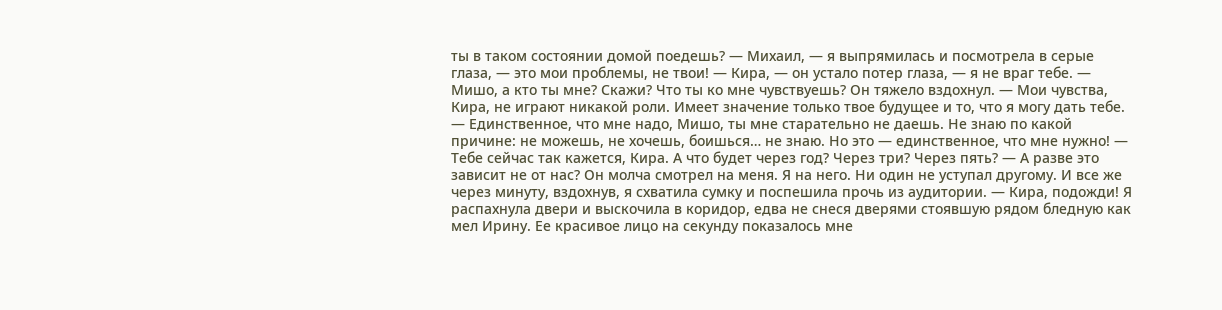ты в таком состоянии домой поедешь? — Михаил, — я выпрямилась и посмотрела в серые глаза, — это мои проблемы, не твои! — Кира, — он устало потер глаза, — я не враг тебе. — Мишо, а кто ты мне? Скажи? Что ты ко мне чувствуешь? Он тяжело вздохнул. — Мои чувства, Кира, не играют никакой роли. Имеет значение только твое будущее и то, что я могу дать тебе. — Единственное, что мне надо, Мишо, ты мне старательно не даешь. Не знаю по какой причине: не можешь, не хочешь, боишься… не знаю. Но это — единственное, что мне нужно! — Тебе сейчас так кажется, Кира. А что будет через год? Через три? Через пять? — А разве это зависит не от нас? Он молча смотрел на меня. Я на него. Ни один не уступал другому. И все же через минуту, вздохнув, я схватила сумку и поспешила прочь из аудитории. — Кира, подожди! Я распахнула двери и выскочила в коридор, едва не снеся дверями стоявшую рядом бледную как мел Ирину. Ее красивое лицо на секунду показалось мне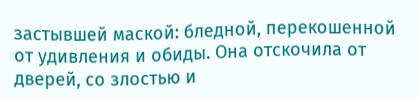застывшей маской: бледной, перекошенной от удивления и обиды. Она отскочила от дверей, со злостью и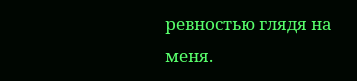ревностью глядя на меня.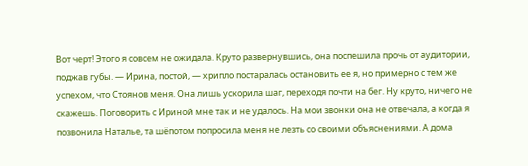Вот черт! Этого я совсем не ожидала. Круто развернувшись, она поспешила прочь от аудитории, поджав губы. — Ирина, постой, — хрипло постаралась остановить ее я, но примерно с тем же успехом, что Стоянов меня. Она лишь ускорила шаг, переходя почти на бег. Ну круто, ничего не скажешь. Поговорить с Ириной мне так и не удалось. На мои звонки она не отвечала, а когда я позвонила Наталье, та шёпотом попросила меня не лезть со своими объяснениями. А дома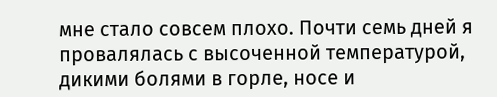мне стало совсем плохо. Почти семь дней я провалялась с высоченной температурой, дикими болями в горле, носе и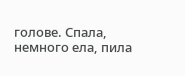голове. Спала, немного ела, пила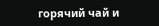горячий чай и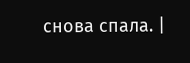снова спала. |